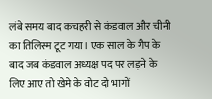लंबे समय बाद कचहरी से कंडवाल और चीनी का तिलिस्म टूट गया। एक साल के गैप के बाद जब कंडवाल अध्यक्ष पद पर लड़ने के लिए आए तो खेमे के वोट दो भागों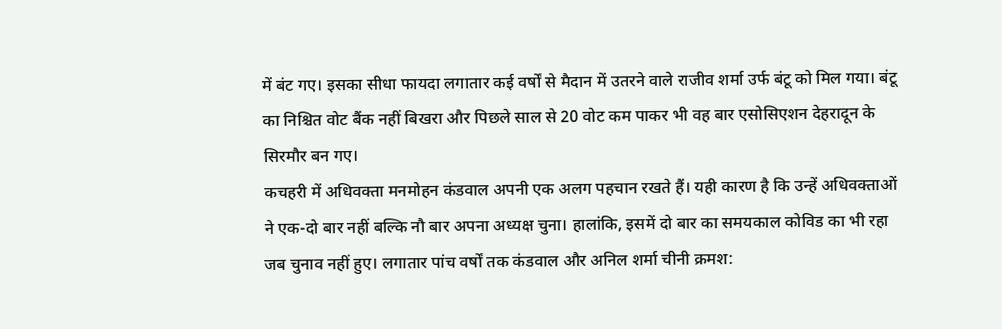में बंट गए। इसका सीधा फायदा लगातार कई वर्षों से मैदान में उतरने वाले राजीव शर्मा उर्फ बंटू को मिल गया। बंटू का निश्चित वोट बैंक नहीं बिखरा और पिछले साल से 20 वोट कम पाकर भी वह बार एसोसिएशन देहरादून के सिरमौर बन गए।
कचहरी में अधिवक्ता मनमोहन कंडवाल अपनी एक अलग पहचान रखते हैं। यही कारण है कि उन्हें अधिवक्ताओं ने एक-दो बार नहीं बल्कि नौ बार अपना अध्यक्ष चुना। हालांकि, इसमें दो बार का समयकाल कोविड का भी रहा जब चुनाव नहीं हुए। लगातार पांच वर्षों तक कंडवाल और अनिल शर्मा चीनी क्रमश: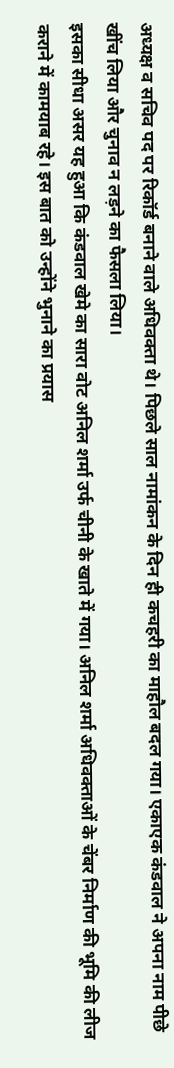अध्यक्ष व सचिव पद पर रिकॉर्ड बनाने वाले अधिवक्ता थे। पिछले साल नामांकन के दिन ही कचहरी का माहौल बदल गया। एकाएक कंडवाल ने अपना नाम पीछे खींच लिया और चुनाव न लड़ने का फैसला लिया।
इसका सीधा असर यह हुआ कि कंडवाल खेमे का सारा वोट अनिल शर्मा उर्फ चीनी के खाते में गया। अनिल शर्मा अधिवक्ताओं के चेंबर निर्माण की भूमि की लीज कराने में कामयाब रहे। इस बात को उन्होंने भुनाने का प्रयास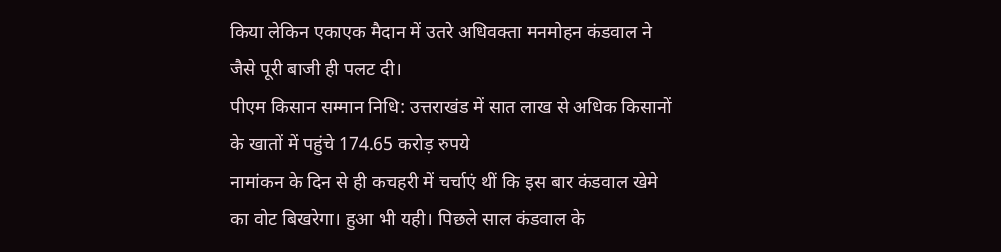किया लेकिन एकाएक मैदान में उतरे अधिवक्ता मनमोहन कंडवाल ने जैसे पूरी बाजी ही पलट दी।
पीएम किसान सम्मान निधि: उत्तराखंड में सात लाख से अधिक किसानों के खातों में पहुंचे 174.65 करोड़ रुपये
नामांकन के दिन से ही कचहरी में चर्चाएं थीं कि इस बार कंडवाल खेमे का वोट बिखरेगा। हुआ भी यही। पिछले साल कंडवाल के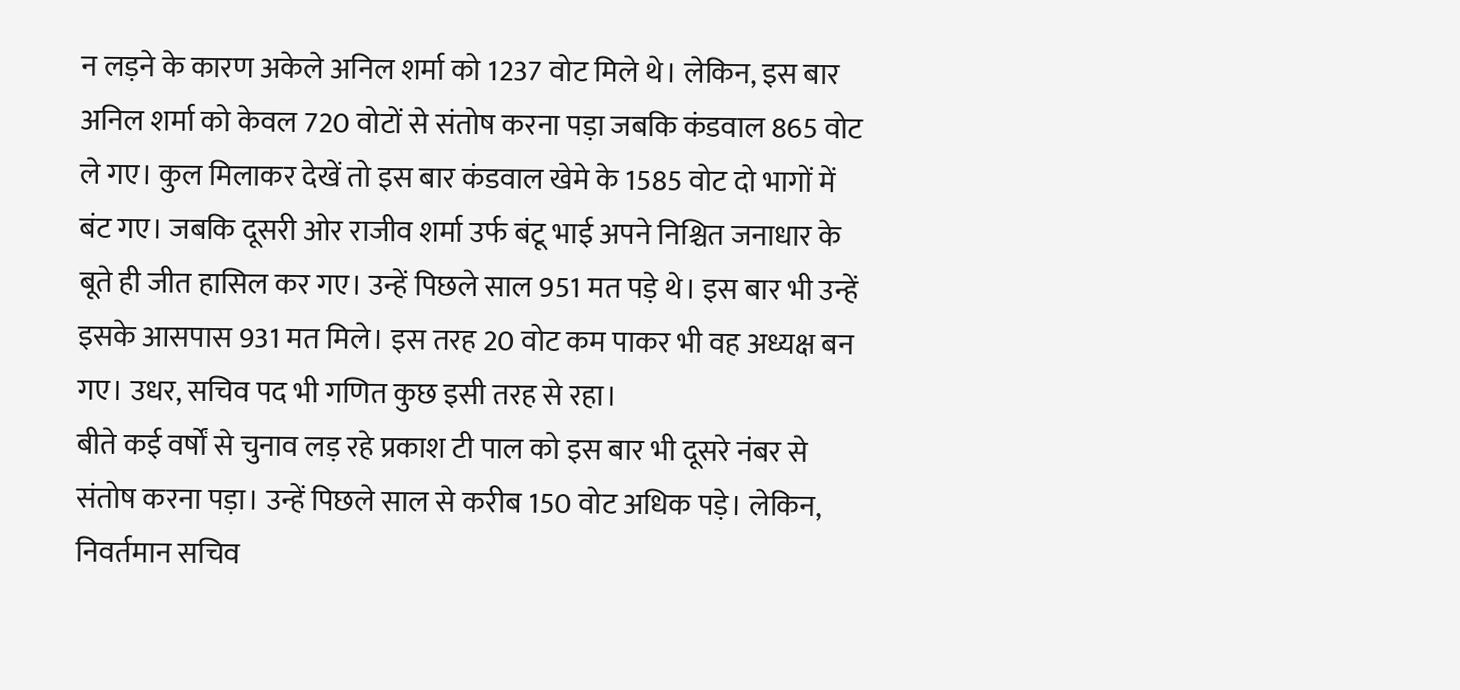न लड़ने के कारण अकेले अनिल शर्मा को 1237 वोट मिले थे। लेकिन, इस बार अनिल शर्मा को केवल 720 वोटों से संतोष करना पड़ा जबकि कंडवाल 865 वोट ले गए। कुल मिलाकर देखें तो इस बार कंडवाल खेमे के 1585 वोट दो भागों में बंट गए। जबकि दूसरी ओर राजीव शर्मा उर्फ बंटू भाई अपने निश्चित जनाधार के बूते ही जीत हासिल कर गए। उन्हें पिछले साल 951 मत पड़े थे। इस बार भी उन्हें इसके आसपास 931 मत मिले। इस तरह 20 वोट कम पाकर भी वह अध्यक्ष बन गए। उधर, सचिव पद भी गणित कुछ इसी तरह से रहा।
बीते कई वर्षों से चुनाव लड़ रहे प्रकाश टी पाल को इस बार भी दूसरे नंबर से संतोष करना पड़ा। उन्हें पिछले साल से करीब 150 वोट अधिक पड़े। लेकिन, निवर्तमान सचिव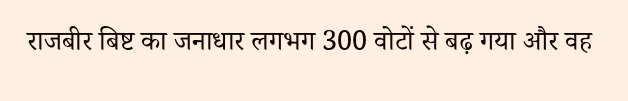राजबीर बिष्ट का जनाधार लगभग 300 वोटों से बढ़ गया और वह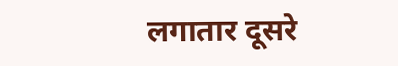लगातार दूसरे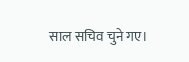साल सचिव चुने गए।